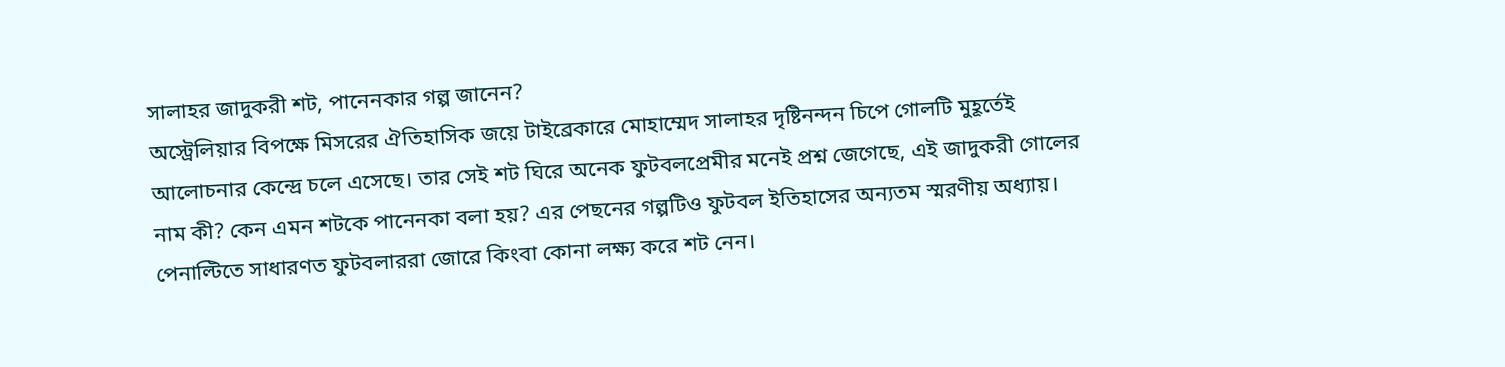সালাহর জাদুকরী শট, পানেনকার গল্প জানেন?
অস্ট্রেলিয়ার বিপক্ষে মিসরের ঐতিহাসিক জয়ে টাইব্রেকারে মোহাম্মেদ সালাহর দৃষ্টিনন্দন চিপে গোলটি মুহূর্তেই আলোচনার কেন্দ্রে চলে এসেছে। তার সেই শট ঘিরে অনেক ফুটবলপ্রেমীর মনেই প্রশ্ন জেগেছে, এই জাদুকরী গোলের নাম কী? কেন এমন শটকে পানেনকা বলা হয়? এর পেছনের গল্পটিও ফুটবল ইতিহাসের অন্যতম স্মরণীয় অধ্যায়।
পেনাল্টিতে সাধারণত ফুটবলাররা জোরে কিংবা কোনা লক্ষ্য করে শট নেন।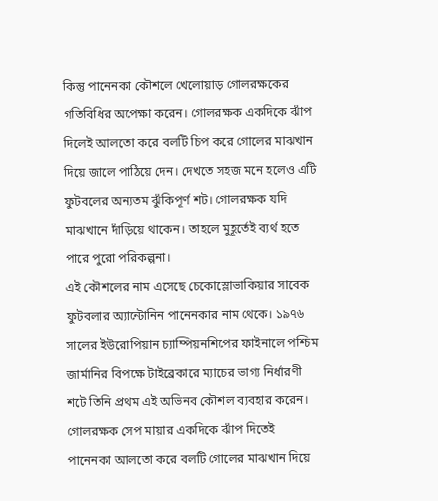কিন্তু পানেনকা কৌশলে খেলোয়াড় গোলরক্ষকের গতিবিধির অপেক্ষা করেন। গোলরক্ষক একদিকে ঝাঁপ দিলেই আলতো করে বলটি চিপ করে গোলের মাঝখান দিয়ে জালে পাঠিয়ে দেন। দেখতে সহজ মনে হলেও এটি ফুটবলের অন্যতম ঝুঁকিপূর্ণ শট। গোলরক্ষক যদি মাঝখানে দাঁড়িয়ে থাকেন। তাহলে মুহূর্তেই ব্যর্থ হতে পারে পুরো পরিকল্পনা।
এই কৌশলের নাম এসেছে চেকোস্লোভাকিয়ার সাবেক ফুটবলার অ্যান্টোনিন পানেনকার নাম থেকে। ১৯৭৬ সালের ইউরোপিয়ান চ্যাম্পিয়নশিপের ফাইনালে পশ্চিম জার্মানির বিপক্ষে টাইব্রেকারে ম্যাচের ভাগ্য নির্ধারণী শটে তিনি প্রথম এই অভিনব কৌশল ব্যবহার করেন। গোলরক্ষক সেপ মায়ার একদিকে ঝাঁপ দিতেই পানেনকা আলতো করে বলটি গোলের মাঝখান দিয়ে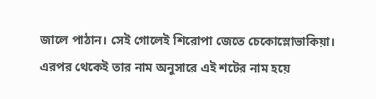জালে পাঠান। সেই গোলেই শিরোপা জেতে চেকোস্লোভাকিয়া। এরপর থেকেই তার নাম অনুসারে এই শটের নাম হয়ে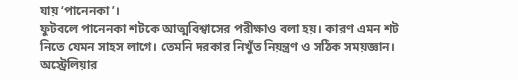যায় ‘পানেনকা’।
ফুটবলে পানেনকা শটকে আত্মবিশ্বাসের পরীক্ষাও বলা হয়। কারণ এমন শট নিতে যেমন সাহস লাগে। তেমনি দরকার নিখুঁত নিয়ন্ত্রণ ও সঠিক সময়জ্ঞান। অস্ট্রেলিয়ার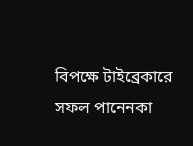বিপক্ষে টাইব্রেকারে সফল পানেনকা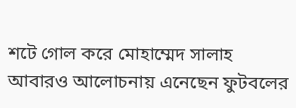শটে গোল করে মোহাম্মেদ সালাহ আবারও আলোচনায় এনেছেন ফুটবলের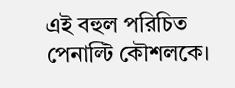এই বহুল পরিচিত পেনাল্টি কৌশলকে।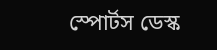স্পোর্টস ডেস্ক